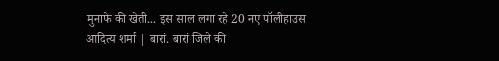मुनाफे की खेती... इस साल लगा रहे 20 नए पॉलीहाउस
आदित्य शर्मा | बारां. बारां जिले की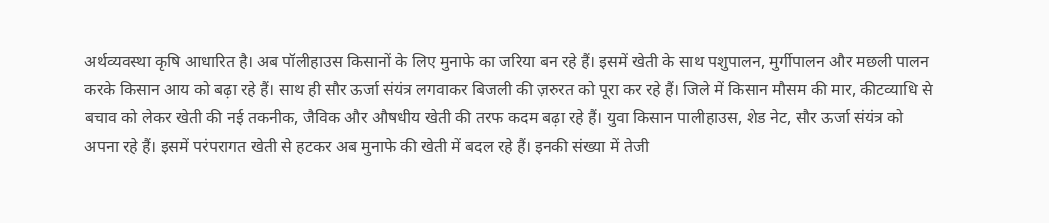अर्थव्यवस्था कृषि आधारित है। अब पॉलीहाउस किसानों के लिए मुनाफे का जरिया बन रहे हैं। इसमें खेती के साथ पशुपालन, मुर्गीपालन और मछली पालन करके किसान आय को बढ़ा रहे हैं। साथ ही सौर ऊर्जा संयंत्र लगवाकर बिजली की ज़रुरत को पूरा कर रहे हैं। जिले में किसान मौसम की मार, कीटव्याधि से बचाव को लेकर खेती की नई तकनीक, जैविक और औषधीय खेती की तरफ कदम बढ़ा रहे हैं। युवा किसान पालीहाउस, शेड नेट, सौर ऊर्जा संयंत्र को अपना रहे हैं। इसमें परंपरागत खेती से हटकर अब मुनाफे की खेती में बदल रहे हैं। इनकी संख्या में तेजी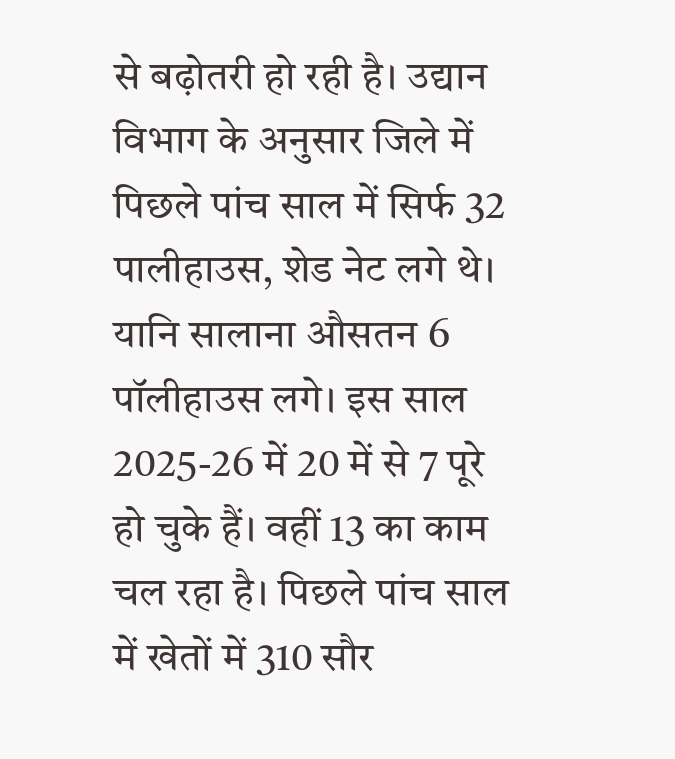से बढ़ोतरी हो रही है। उद्यान विभाग के अनुसार जिले में पिछले पांच साल में सिर्फ 32 पालीहाउस, शेड नेट लगे थे। यानि सालाना औसतन 6 पॉलीहाउस लगे। इस साल 2025-26 में 20 में से 7 पूरे हो चुके हैं। वहीं 13 का काम चल रहा है। पिछले पांच साल में खेतों में 310 सौर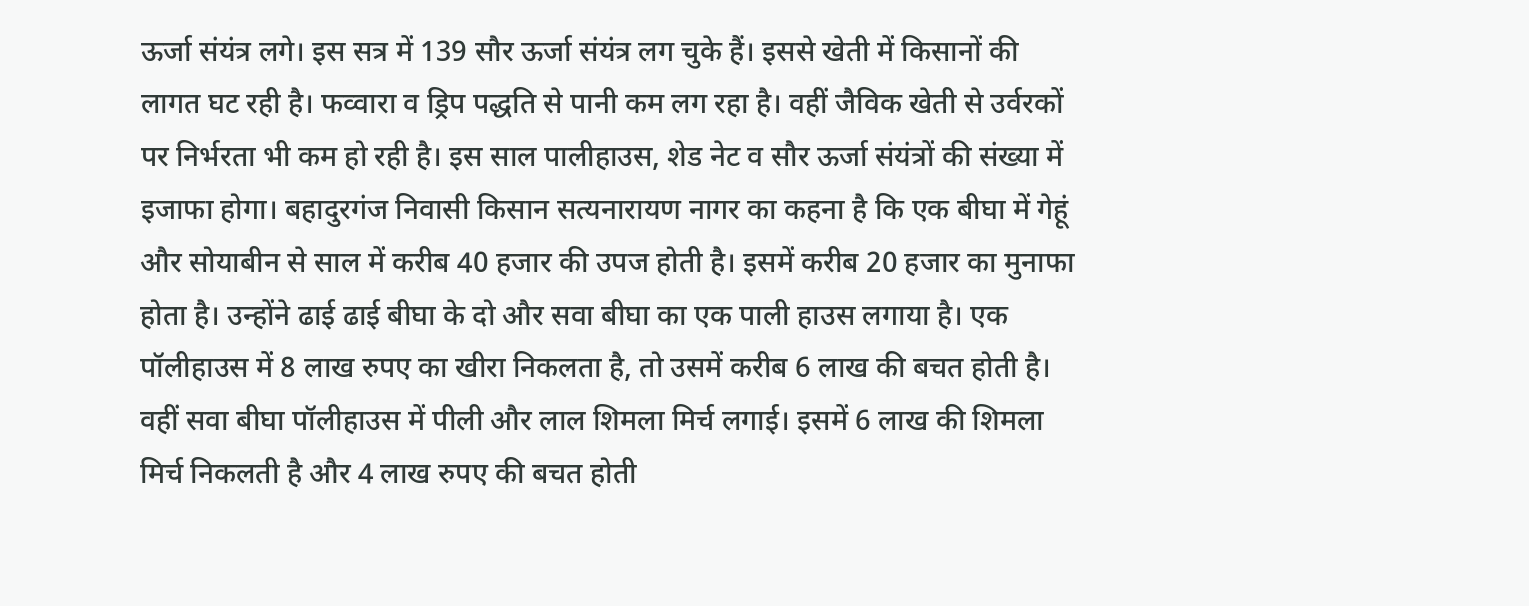ऊर्जा संयंत्र लगे। इस सत्र में 139 सौर ऊर्जा संयंत्र लग चुके हैं। इससे खेती में किसानों की लागत घट रही है। फव्वारा व ड्रिप पद्धति से पानी कम लग रहा है। वहीं जैविक खेती से उर्वरकों पर निर्भरता भी कम हो रही है। इस साल पालीहाउस, शेड नेट व सौर ऊर्जा संयंत्रों की संख्या में इजाफा होगा। बहादुरगंज निवासी किसान सत्यनारायण नागर का कहना है कि एक बीघा में गेहूं और सोयाबीन से साल में करीब 40 हजार की उपज होती है। इसमें करीब 20 हजार का मुनाफा होता है। उन्होंने ढाई ढाई बीघा के दो और सवा बीघा का एक पाली हाउस लगाया है। एक पॉलीहाउस में 8 लाख रुपए का खीरा निकलता है, तो उसमें करीब 6 लाख की बचत होती है। वहीं सवा बीघा पॉलीहाउस में पीली और लाल शिमला मिर्च लगाई। इसमें 6 लाख की शिमला मिर्च निकलती है और 4 लाख रुपए की बचत होती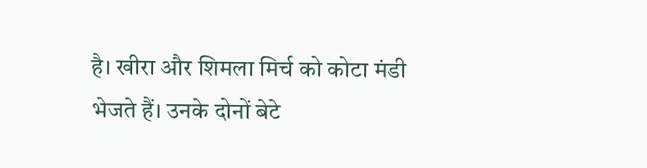है। खीरा और शिमला मिर्च को कोटा मंडी भेजते हैं। उनके दोनों बेटे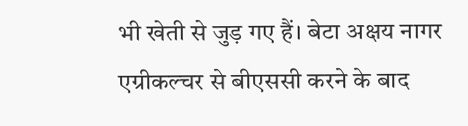भी खेती से जुड़ गए हैं। बेटा अक्षय नागर एग्रीकल्चर से बीएससी करने के बाद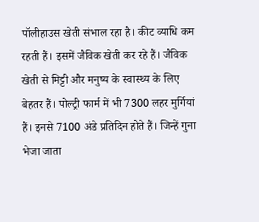पॉलीहाउस खेती संभाल रहा है। कीट व्याधि कम रहती हैं। इसमें जैविक खेती कर रहे हैं। जैविक खेती से मिट्टी और मनुष्य के स्वास्थ्य के लिए बेहतर हैं। पोल्ट्री फार्म में भी 7300 लहर मुर्गियां हैं। इनसे 7100 अंडे प्रतिदिन होते हैं। जिन्हें गुना भेजा जाता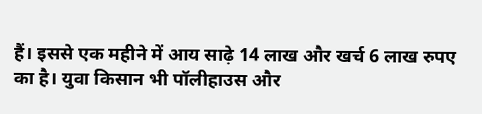हैं। इससे एक महीने में आय साढ़े 14 लाख और खर्च 6 लाख रुपए का है। युवा किसान भी पॉलीहाउस और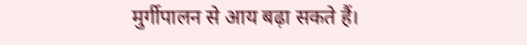मुर्गीपालन से आय बढ़ा सकते हैं।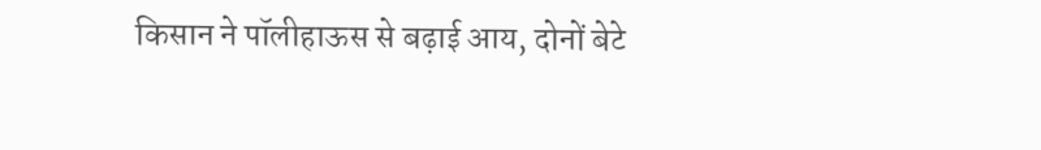किसान ने पॉलीहाऊस से बढ़ाई आय, दोनों बेटे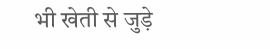भी खेती से जुड़े